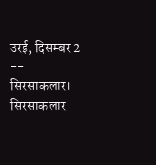उरई, दिसम्बर 2 -- सिरसाकलार। सिरसाकलार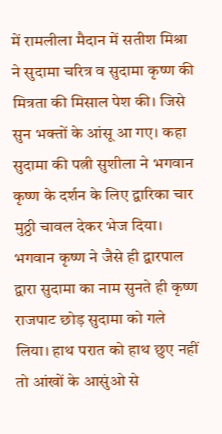में रामलीला मैदान में सतीश मिश्रा ने सुदामा चरित्र व सुदामा कृष्ण की मित्रता की मिसाल पेश की। जिसे सुन भक्तों के आंसू आ गए। कहा सुदामा की पत्नी सुशीला ने भगवान कृष्ण के दर्शन के लिए द्वारिका चार मुठ्ठी चावल देकर भेज दिया। भगवान कृष्ण ने जैसे ही द्वारपाल द्वारा सुदामा का नाम सुनते ही कृष्ण राजपाट छोड़ सुदामा को गले लिया। हाथ परात को हाथ छुए नहीं तो आंखों के आसुंओ से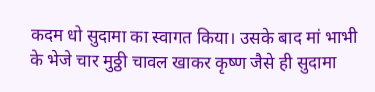कदम धो सुदामा का स्वागत किया। उसके बाद मां भाभी के भेजे चार मुठ्ठी चावल खाकर कृष्ण जैसे ही सुदामा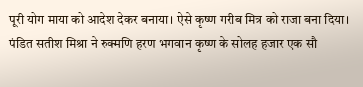पूरी योग माया को आदेश देकर बनाया। ऐसे कृष्ण गरीब मित्र को राजा बना दिया। पंडित सतीश मिश्रा ने रुक्मणि हरण भगवान कृष्ण के सोलह हजार एक सौ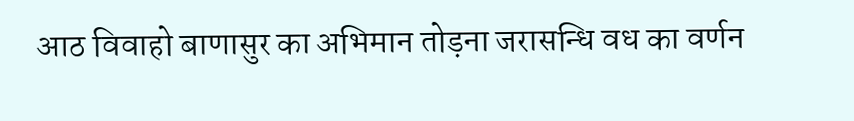आठ विवाहो बाणासुर का अभिमान तोड़ना जरासन्धि वध का वर्णन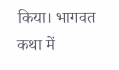किया। भागवत कथा में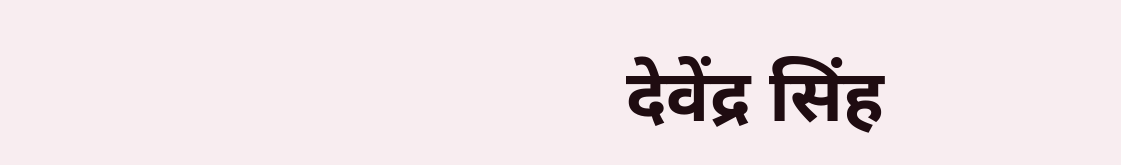देवेंद्र सिंह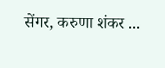सेंगर, करुणा शंकर ...